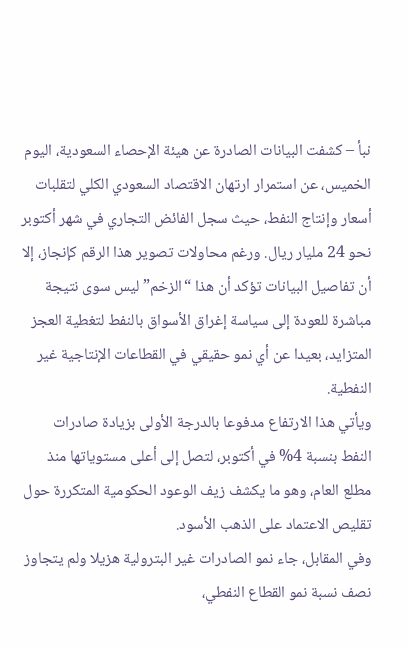نبأ – كشفت البيانات الصادرة عن هيئة الإحصاء السعودية، اليوم الخميس، عن استمرار ارتهان الاقتصاد السعودي الكلي لتقلبات أسعار وإنتاج النفط، حيث سجل الفائض التجاري في شهر أكتوبر نحو 24 مليار ريال. ورغم محاولات تصوير هذا الرقم كإنجاز، إلا أن تفاصيل البيانات تؤكد أن هذا “الزخم” ليس سوى نتيجة مباشرة للعودة إلى سياسة إغراق الأسواق بالنفط لتغطية العجز المتزايد، بعيدا عن أي نمو حقيقي في القطاعات الإنتاجية غير النفطية.
ويأتي هذا الارتفاع مدفوعا بالدرجة الأولى بزيادة صادرات النفط بنسبة 4% في أكتوبر، لتصل إلى أعلى مستوياتها منذ مطلع العام، وهو ما يكشف زيف الوعود الحكومية المتكررة حول تقليص الاعتماد على الذهب الأسود.
وفي المقابل، جاء نمو الصادرات غير البترولية هزيلا ولم يتجاوز نصف نسبة نمو القطاع النفطي،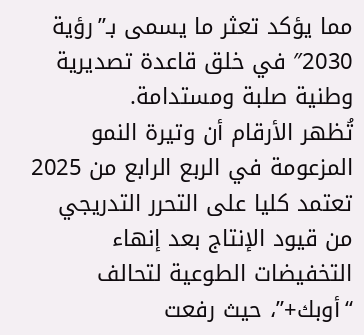مما يؤكد تعثر ما يسمى بـ”رؤية 2030″ في خلق قاعدة تصديرية وطنية صلبة ومستدامة.
تُظهر الأرقام أن وتيرة النمو المزعومة في الربع الرابع من 2025 تعتمد كليا على التحرر التدريجي من قيود الإنتاج بعد إنهاء التخفيضات الطوعية لتحالف “أوبك+”، حيث رفعت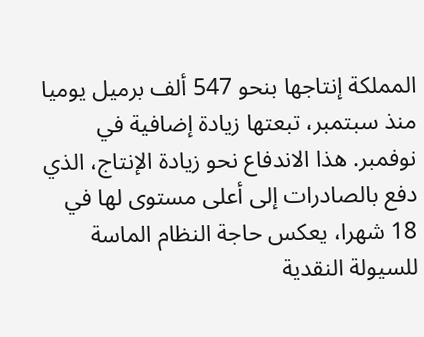المملكة إنتاجها بنحو 547 ألف برميل يوميا منذ سبتمبر، تبعتها زيادة إضافية في نوفمبر. هذا الاندفاع نحو زيادة الإنتاج، الذي دفع بالصادرات إلى أعلى مستوى لها في 18 شهرا، يعكس حاجة النظام الماسة للسيولة النقدية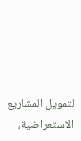لتمويل المشاريع الاستعراضية،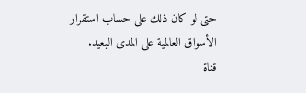حتى لو كان ذلك على حساب استقرار الأسواق العالمية على المدى البعيد.
قناة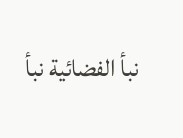نبأ الفضائية نبأ